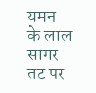यमन के लाल सागर तट पर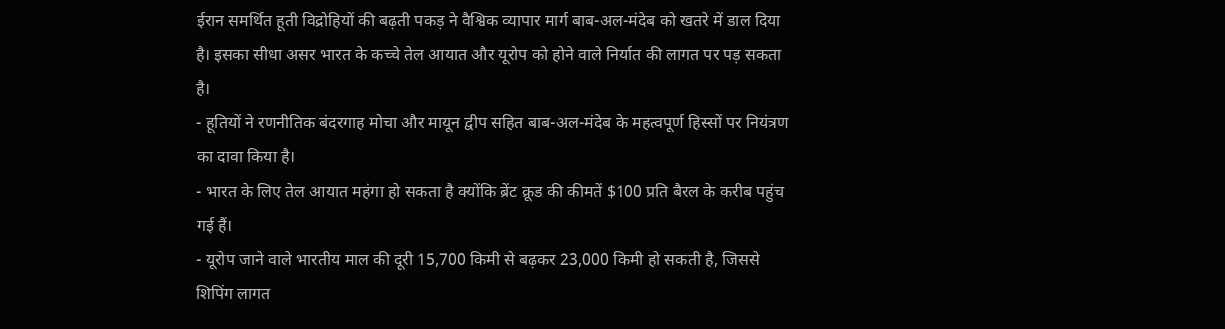ईरान समर्थित हूती विद्रोहियों की बढ़ती पकड़ ने वैश्विक व्यापार मार्ग बाब-अल-मंदेब को खतरे में डाल दिया है। इसका सीधा असर भारत के कच्चे तेल आयात और यूरोप को होने वाले निर्यात की लागत पर पड़ सकता है।
- हूतियों ने रणनीतिक बंदरगाह मोचा और मायून द्वीप सहित बाब-अल-मंदेब के महत्वपूर्ण हिस्सों पर नियंत्रण का दावा किया है।
- भारत के लिए तेल आयात महंगा हो सकता है क्योंकि ब्रेंट क्रूड की कीमतें $100 प्रति बैरल के करीब पहुंच गई हैं।
- यूरोप जाने वाले भारतीय माल की दूरी 15,700 किमी से बढ़कर 23,000 किमी हो सकती है, जिससे शिपिंग लागत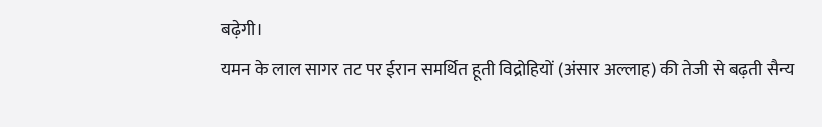बढ़ेगी।
यमन के लाल सागर तट पर ईरान समर्थित हूती विद्रोहियों (अंसार अल्लाह) की तेजी से बढ़ती सैन्य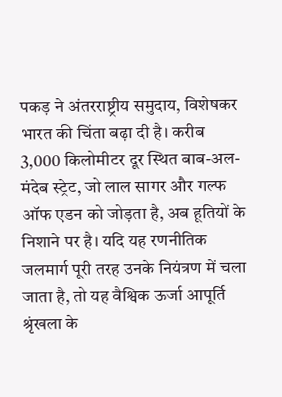पकड़ ने अंतरराष्ट्रीय समुदाय, विशेषकर भारत की चिंता बढ़ा दी है। करीब 3,000 किलोमीटर दूर स्थित बाब-अल-मंदेब स्ट्रेट, जो लाल सागर और गल्फ ऑफ एडन को जोड़ता है, अब हूतियों के निशाने पर है। यदि यह रणनीतिक जलमार्ग पूरी तरह उनके नियंत्रण में चला जाता है, तो यह वैश्विक ऊर्जा आपूर्ति श्रृंखला के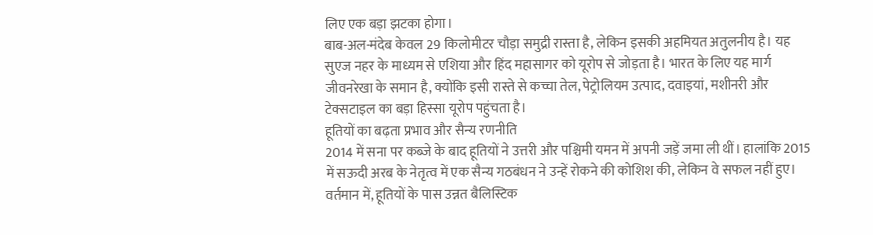लिए एक बड़ा झटका होगा।
बाब-अल-मंदेब केवल 29 किलोमीटर चौड़ा समुद्री रास्ता है, लेकिन इसकी अहमियत अतुलनीय है। यह सुएज नहर के माध्यम से एशिया और हिंद महासागर को यूरोप से जोड़ता है। भारत के लिए यह मार्ग जीवनरेखा के समान है, क्योंकि इसी रास्ते से कच्चा तेल, पेट्रोलियम उत्पाद, दवाइयां, मशीनरी और टेक्सटाइल का बड़ा हिस्सा यूरोप पहुंचता है।
हूतियों का बढ़ता प्रभाव और सैन्य रणनीति
2014 में सना पर कब्जे के बाद हूतियों ने उत्तरी और पश्चिमी यमन में अपनी जड़ें जमा ली थीं। हालांकि 2015 में सऊदी अरब के नेतृत्व में एक सैन्य गठबंधन ने उन्हें रोकने की कोशिश की, लेकिन वे सफल नहीं हुए। वर्तमान में, हूतियों के पास उन्नत बैलिस्टिक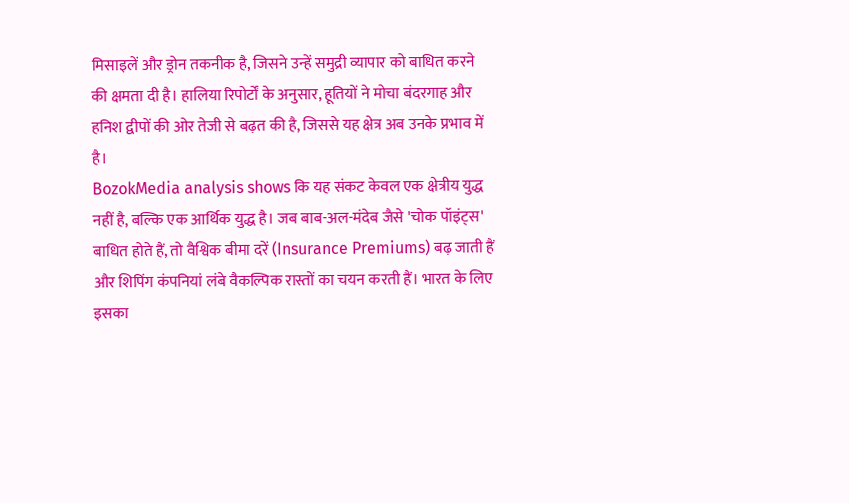मिसाइलें और ड्रोन तकनीक है, जिसने उन्हें समुद्री व्यापार को बाधित करने की क्षमता दी है। हालिया रिपोर्टों के अनुसार, हूतियों ने मोचा बंदरगाह और हनिश द्वीपों की ओर तेजी से बढ़त की है, जिससे यह क्षेत्र अब उनके प्रभाव में है।
BozokMedia analysis shows कि यह संकट केवल एक क्षेत्रीय युद्ध नहीं है, बल्कि एक आर्थिक युद्ध है। जब बाब-अल-मंदेब जैसे 'चोक पॉइंट्स' बाधित होते हैं, तो वैश्विक बीमा दरें (Insurance Premiums) बढ़ जाती हैं और शिपिंग कंपनियां लंबे वैकल्पिक रास्तों का चयन करती हैं। भारत के लिए इसका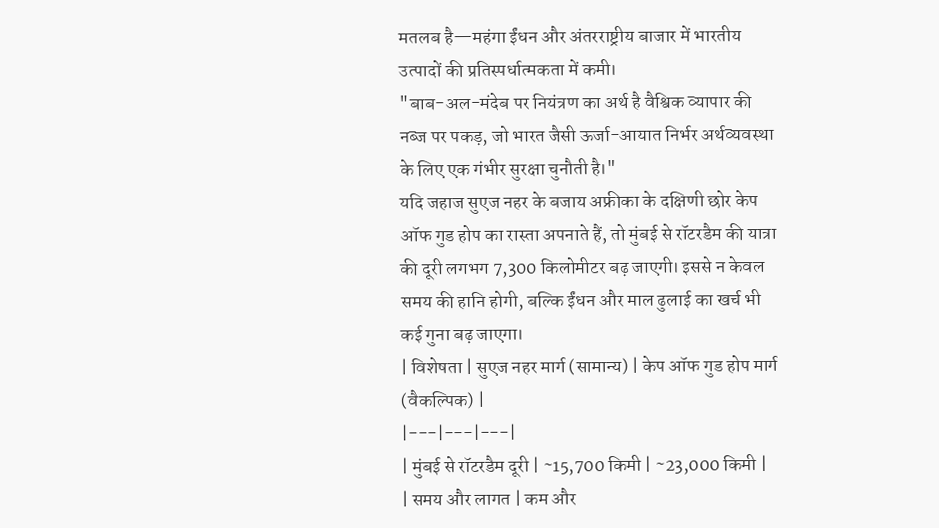मतलब है—महंगा ईंधन और अंतरराष्ट्रीय बाजार में भारतीय उत्पादों की प्रतिस्पर्धात्मकता में कमी।
"बाब-अल-मंदेब पर नियंत्रण का अर्थ है वैश्विक व्यापार की नब्ज पर पकड़, जो भारत जैसी ऊर्जा-आयात निर्भर अर्थव्यवस्था के लिए एक गंभीर सुरक्षा चुनौती है।"
यदि जहाज सुएज नहर के बजाय अफ्रीका के दक्षिणी छोर केप ऑफ गुड होप का रास्ता अपनाते हैं, तो मुंबई से रॉटरडैम की यात्रा की दूरी लगभग 7,300 किलोमीटर बढ़ जाएगी। इससे न केवल समय की हानि होगी, बल्कि ईंधन और माल ढुलाई का खर्च भी कई गुना बढ़ जाएगा।
| विशेषता | सुएज नहर मार्ग (सामान्य) | केप ऑफ गुड होप मार्ग (वैकल्पिक) |
|---|---|---|
| मुंबई से रॉटरडैम दूरी | ~15,700 किमी | ~23,000 किमी |
| समय और लागत | कम और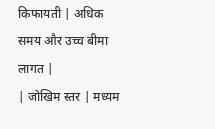किफायती | अधिक समय और उच्च बीमा लागत |
| जोखिम स्तर | मध्यम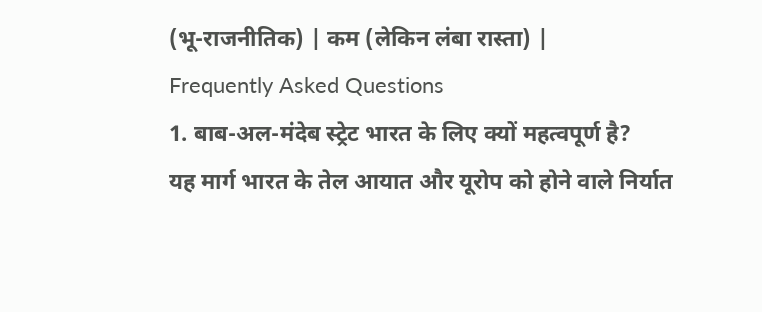(भू-राजनीतिक) | कम (लेकिन लंबा रास्ता) |
Frequently Asked Questions
1. बाब-अल-मंदेब स्ट्रेट भारत के लिए क्यों महत्वपूर्ण है?
यह मार्ग भारत के तेल आयात और यूरोप को होने वाले निर्यात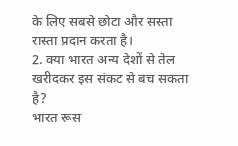के लिए सबसे छोटा और सस्ता रास्ता प्रदान करता है।
2. क्या भारत अन्य देशों से तेल खरीदकर इस संकट से बच सकता है?
भारत रूस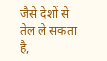जैसे देशों से तेल ले सकता है,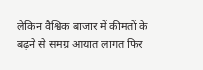लेकिन वैश्विक बाजार में कीमतों के बढ़ने से समग्र आयात लागत फिर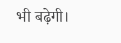भी बढ़ेगी।